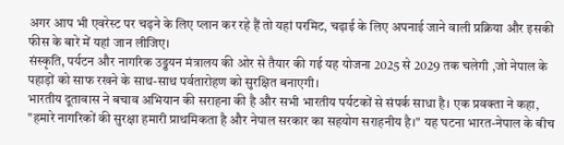अगर आप भी एवरेस्ट पर चढ़ने के लिए प्लान कर रहे हैं तो यहां परमिट, चढ़ाई के लिए अपनाई जाने वाली प्रक्रिया और इसकी फीस के बारे में यहां जान लीजिए।
संस्कृति, पर्यटन और नागरिक उड्डयन मंत्रालय की ओर से तैयार की गई यह योजना 2025 से 2029 तक चलेगी ,जो नेपाल के पहाड़ों को साफ रखने के साथ-साथ पर्वतारोहण को सुरक्षित बनाएगी।
भारतीय दूतावास ने बचाव अभियान की सराहना की है और सभी भारतीय पर्यटकों से संपर्क साधा है। एक प्रवक्ता ने कहा, "हमारे नागरिकों की सुरक्षा हमारी प्राथमिकता है और नेपाल सरकार का सहयोग सराहनीय है।" यह घटना भारत-नेपाल के बीच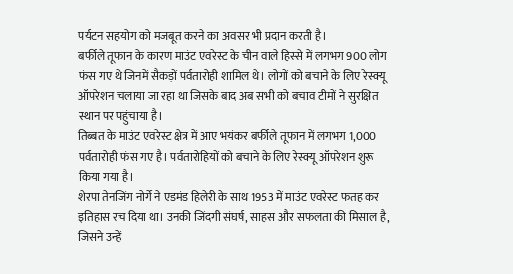पर्यटन सहयोग को मजबूत करने का अवसर भी प्रदान करती है।
बर्फीले तूफान के कारण माउंट एवरेस्ट के चीन वाले हिस्से में लगभग 900 लोग फंस गए थे जिनमें सैकड़ों पर्वतारोही शामिल थे। लोगों को बचाने के लिए रेस्क्यू ऑपरेशन चलाया जा रहा था जिसके बाद अब सभी को बचाव टीमों ने सुरक्षित स्थान पर पहुंचाया है।
तिब्बत के माउंट एवरेस्ट क्षेत्र में आए भयंकर बर्फीले तूफान में लगभग 1,000 पर्वतारोही फंस गए है। पर्वतारोहियों को बचाने के लिए रेस्क्यू ऑपरेशन शुरू किया गया है।
शेरपा तेनजिंग नोर्गे ने एडमंड हिलेरी के साथ 1953 में माउंट एवरेस्ट फतह कर इतिहास रच दिया था। उनकी जिंदगी संघर्ष, साहस और सफलता की मिसाल है, जिसने उन्हें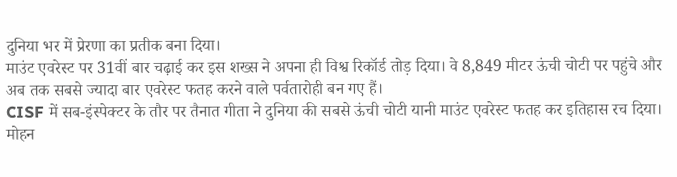दुनिया भर में प्रेरणा का प्रतीक बना दिया।
माउंट एवरेस्ट पर 31वीं बार चढ़ाई कर इस शख्स ने अपना ही विश्व रिकॉर्ड तोड़ दिया। वे 8,849 मीटर ऊंची चोटी पर पहुंचे और अब तक सबसे ज्यादा बार एवरेस्ट फतह करने वाले पर्वतारोही बन गए हैं।
CISF में सब-इंस्पेक्टर के तौर पर तैनात गीता ने दुनिया की सबसे ऊंची चोटी यानी माउंट एवरेस्ट फतह कर इतिहास रच दिया।
मोहन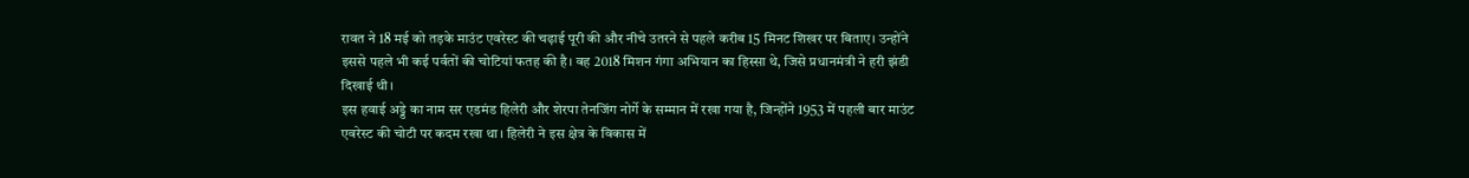रावत ने 18 मई को तड़के माउंट एवरेस्ट की चढ़ाई पूरी की और नीचे उतरने से पहले करीब 15 मिनट शिखर पर बिताए। उन्होंने इससे पहले भी कई पर्वतों की चोटियां फतह की है। वह 2018 मिशन गंगा अभियान का हिस्सा थे, जिसे प्रधानमंत्री ने हरी झंडी दिखाई थी।
इस हवाई अड्डे का नाम सर एडमंड हिलेरी और शेरपा तेनजिंग नोर्गे के सम्मान में रखा गया है, जिन्होंने 1953 में पहली बार माउंट एवरेस्ट की चोटी पर कदम रखा था। हिलेरी ने इस क्षेत्र के विकास में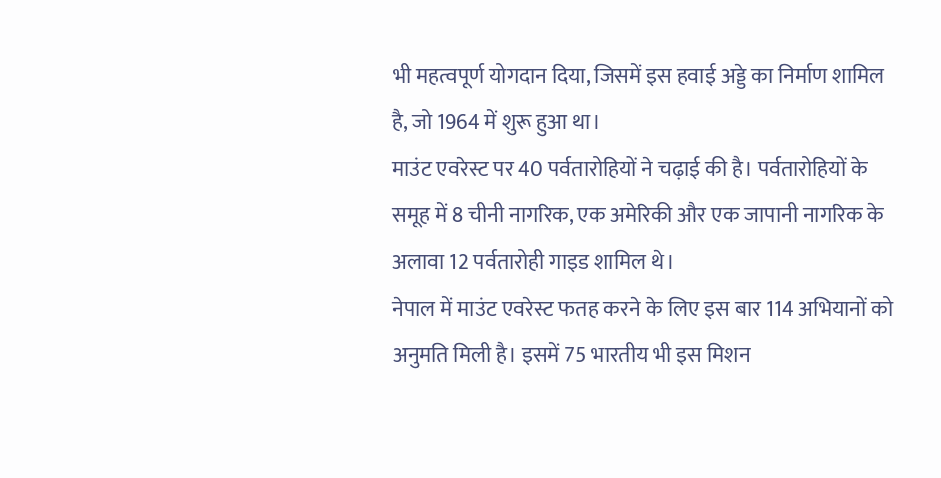भी महत्वपूर्ण योगदान दिया, जिसमें इस हवाई अड्डे का निर्माण शामिल है, जो 1964 में शुरू हुआ था।
माउंट एवरेस्ट पर 40 पर्वतारोहियों ने चढ़ाई की है। पर्वतारोहियों के समूह में 8 चीनी नागरिक, एक अमेरिकी और एक जापानी नागरिक के अलावा 12 पर्वतारोही गाइड शामिल थे।
नेपाल में माउंट एवरेस्ट फतह करने के लिए इस बार 114 अभियानों को अनुमति मिली है। इसमें 75 भारतीय भी इस मिशन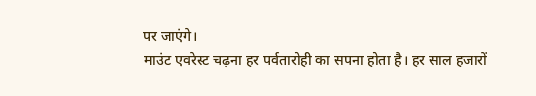पर जाएंगे।
माउंट एवरेस्ट चढ़ना हर पर्वतारोही का सपना होता है। हर साल हजारों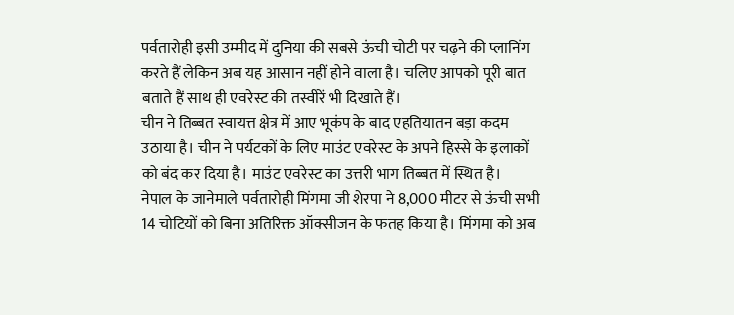पर्वतारोही इसी उम्मीद में दुनिया की सबसे ऊंची चोटी पर चढ़ने की प्लानिंग करते हैं लेकिन अब यह आसान नहीं होने वाला है। चलिए आपको पूरी बात बताते हैं साथ ही एवरेस्ट की तस्वीरें भी दिखाते हैं।
चीन ने तिब्बत स्वायत्त क्षेत्र में आए भूकंप के बाद एहतियातन बड़ा कदम उठाया है। चीन ने पर्यटकों के लिए माउंट एवरेस्ट के अपने हिस्से के इलाकों को बंद कर दिया है। माउंट एवरेस्ट का उत्तरी भाग तिब्बत में स्थित है।
नेपाल के जानेमाले पर्वतारोही मिंगमा जी शेरपा ने 8,000 मीटर से ऊंची सभी 14 चोटियों को बिना अतिरिक्त ऑक्सीजन के फतह किया है। मिंगमा को अब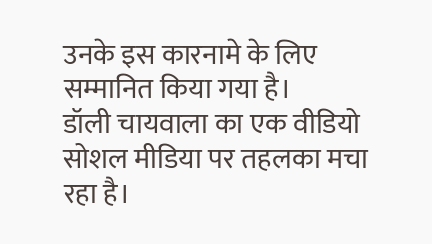उनके इस कारनामे के लिए सम्मानित किया गया है।
डॉली चायवाला का एक वीडियो सोशल मीडिया पर तहलका मचा रहा है।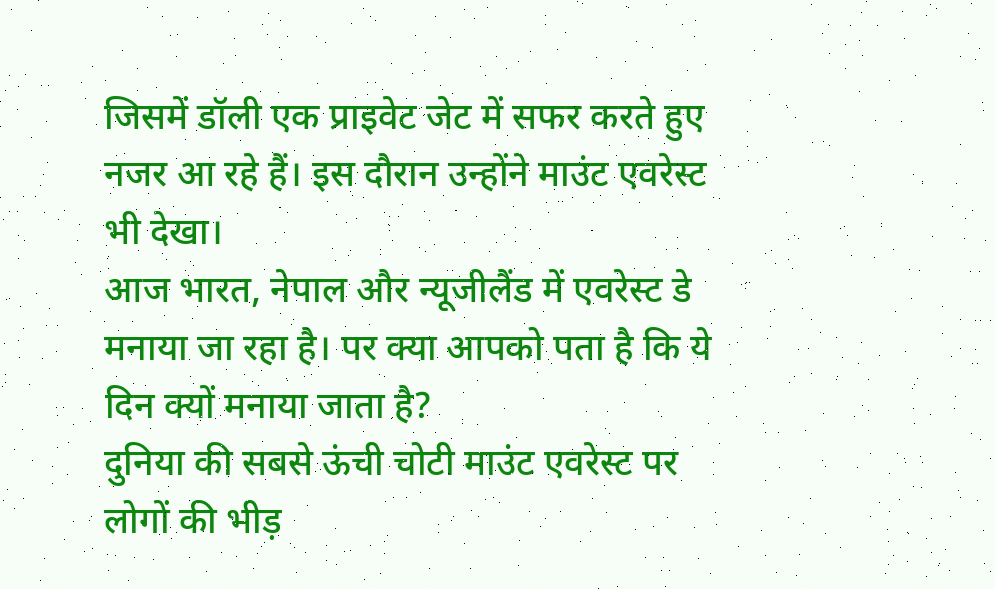जिसमें डॉली एक प्राइवेट जेट में सफर करते हुए नजर आ रहे हैं। इस दौरान उन्होंने माउंट एवरेस्ट भी देखा।
आज भारत, नेपाल और न्यूजीलैंड में एवरेस्ट डे मनाया जा रहा है। पर क्या आपको पता है कि ये दिन क्यों मनाया जाता है?
दुनिया की सबसे ऊंची चोटी माउंट एवरेस्ट पर लोगों की भीड़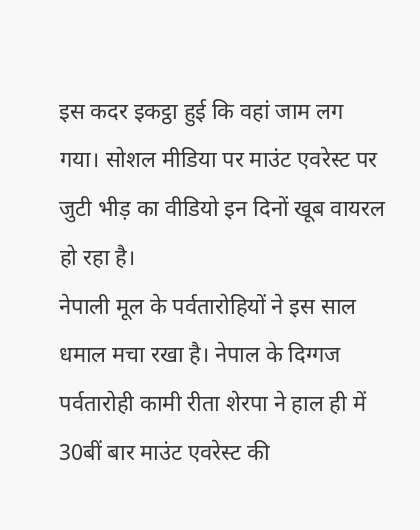इस कदर इकट्ठा हुई कि वहां जाम लग गया। सोशल मीडिया पर माउंट एवरेस्ट पर जुटी भीड़ का वीडियो इन दिनों खूब वायरल हो रहा है।
नेपाली मूल के पर्वतारोहियों ने इस साल धमाल मचा रखा है। नेपाल के दिग्गज पर्वतारोही कामी रीता शेरपा ने हाल ही में 30बीं बार माउंट एवरेस्ट की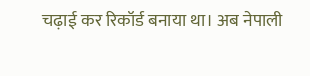चढ़ाई कर रिकॉर्ड बनाया था। अब नेपाली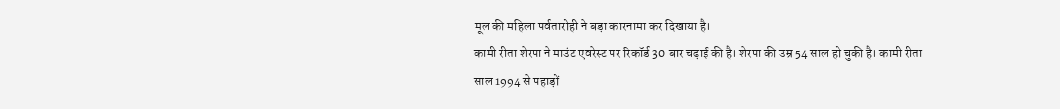मूल की महिला पर्वतारोही ने बड़ा कारनामा कर दिखाया है।
कामी रीता शेरपा ने माउंट एवरेस्ट पर रिकॉर्ड 30 बार चढ़ाई की है। शेरपा की उम्र 54 साल हो चुकी है। कामी रीता साल 1994 से पहाड़ों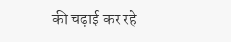की चढ़ाई कर रहे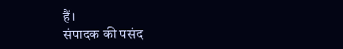हैं।
संपादक की पसंद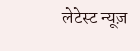लेटेस्ट न्यूज़